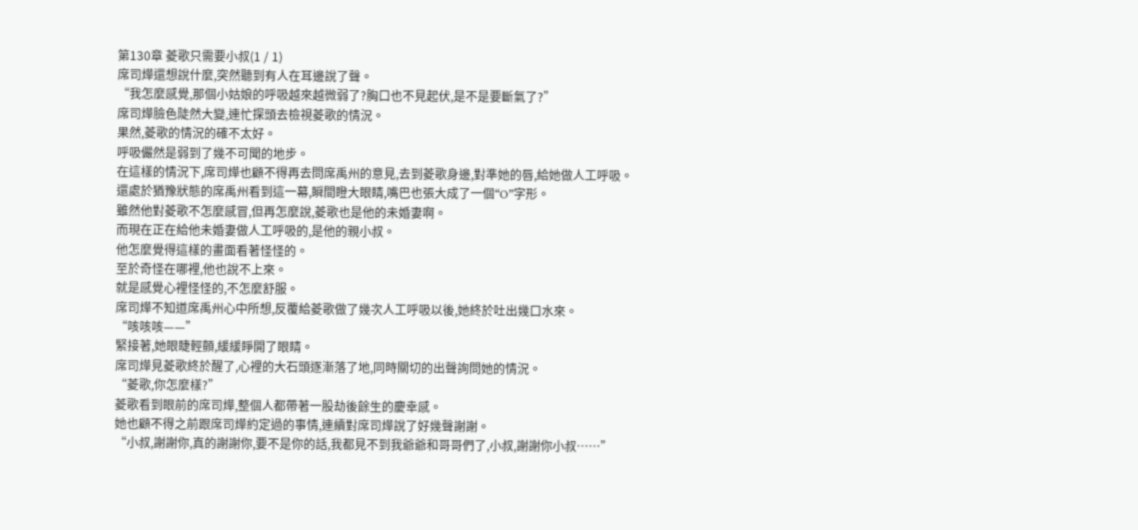第130章 菱歌只需要小叔(1 / 1)
席司燁還想說什麼,突然聽到有人在耳邊說了聲。
“我怎麼感覺,那個小姑娘的呼吸越來越微弱了?胸口也不見起伏,是不是要斷氣了?”
席司燁臉色陡然大變,連忙探頭去檢視菱歌的情況。
果然,菱歌的情況的確不太好。
呼吸儼然是弱到了幾不可聞的地步。
在這樣的情況下,席司燁也顧不得再去問席禹州的意見,去到菱歌身邊,對準她的唇,給她做人工呼吸。
還處於猶豫狀態的席禹州看到這一幕,瞬間瞪大眼睛,嘴巴也張大成了一個“O”字形。
雖然他對菱歌不怎麼感冒,但再怎麼說,菱歌也是他的未婚妻啊。
而現在正在給他未婚妻做人工呼吸的,是他的親小叔。
他怎麼覺得這樣的畫面看著怪怪的。
至於奇怪在哪裡,他也說不上來。
就是感覺心裡怪怪的,不怎麼舒服。
席司燁不知道席禹州心中所想,反覆給菱歌做了幾次人工呼吸以後,她終於吐出幾口水來。
“咳咳咳——”
緊接著,她眼睫輕顫,緩緩睜開了眼睛。
席司燁見菱歌終於醒了,心裡的大石頭逐漸落了地,同時關切的出聲詢問她的情況。
“菱歌,你怎麼樣?”
菱歌看到眼前的席司燁,整個人都帶著一股劫後餘生的慶幸感。
她也顧不得之前跟席司燁約定過的事情,連續對席司燁說了好幾聲謝謝。
“小叔,謝謝你,真的謝謝你,要不是你的話,我都見不到我爺爺和哥哥們了,小叔,謝謝你小叔……”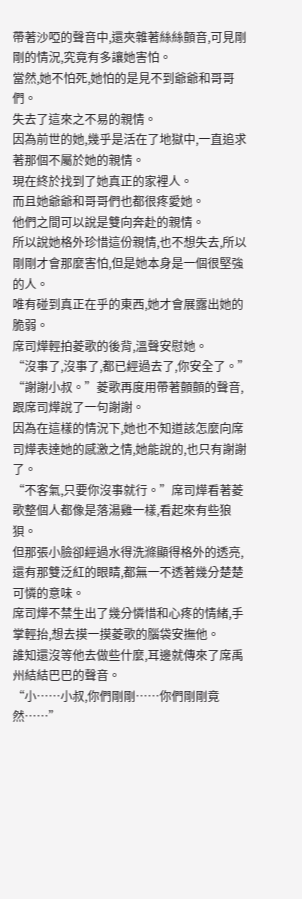帶著沙啞的聲音中,還夾雜著絲絲顫音,可見剛剛的情況,究竟有多讓她害怕。
當然,她不怕死,她怕的是見不到爺爺和哥哥們。
失去了這來之不易的親情。
因為前世的她,幾乎是活在了地獄中,一直追求著那個不屬於她的親情。
現在終於找到了她真正的家裡人。
而且她爺爺和哥哥們也都很疼愛她。
他們之間可以說是雙向奔赴的親情。
所以說她格外珍惜這份親情,也不想失去,所以剛剛才會那麼害怕,但是她本身是一個很堅強的人。
唯有碰到真正在乎的東西,她才會展露出她的脆弱。
席司燁輕拍菱歌的後背,溫聲安慰她。
“沒事了,沒事了,都已經過去了,你安全了。”
“謝謝小叔。”菱歌再度用帶著顫顫的聲音,跟席司燁說了一句謝謝。
因為在這樣的情況下,她也不知道該怎麼向席司燁表達她的感激之情,她能說的,也只有謝謝了。
“不客氣,只要你沒事就行。”席司燁看著菱歌整個人都像是落湯雞一樣,看起來有些狼狽。
但那張小臉卻經過水得洗滌顯得格外的透亮,還有那雙泛紅的眼睛,都無一不透著幾分楚楚可憐的意味。
席司燁不禁生出了幾分憐惜和心疼的情緒,手掌輕抬,想去摸一摸菱歌的腦袋安撫他。
誰知還沒等他去做些什麼,耳邊就傳來了席禹州結結巴巴的聲音。
“小……小叔,你們剛剛……你們剛剛竟然……”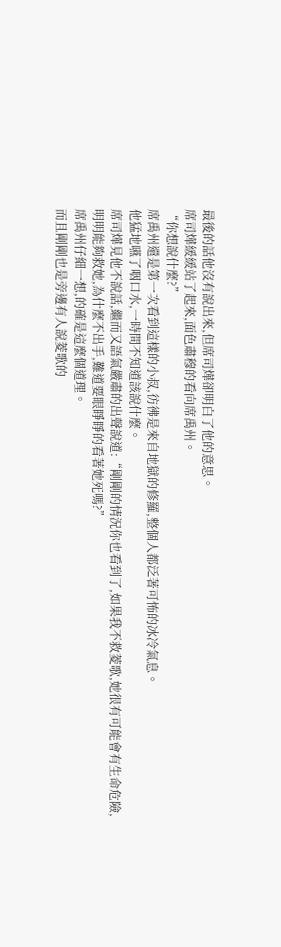最後的話他沒有說出來,但席司燁卻明白了他的意思。
席司燁緩緩站了起來,面色肅穆的看向席禹州。
“你想說什麼?”
席禹州還是第一次看到這樣的小叔,彷彿是來自地獄的修羅,整個人都泛著可怖的冰冷氣息。
他猛地嚥了咽口水,一時間不知道該說什麼。
席司燁見他不說話,繼而又語氣嚴肅的出聲說道:“剛剛的情況你也看到了,如果我不救菱歌,她很有可能會有生命危險,明明能夠救她,為什麼不出手,難道要眼睜睜的看著她死嗎?”
席禹州仔細一想,的確是這麼個道理。
而且剛剛也是旁邊有人說菱歌的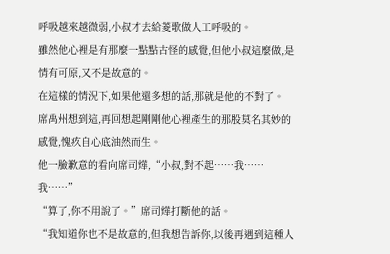呼吸越來越微弱,小叔才去給菱歌做人工呼吸的。
雖然他心裡是有那麼一點點古怪的感覺,但他小叔這麼做,是情有可原,又不是故意的。
在這樣的情況下,如果他還多想的話,那就是他的不對了。
席禹州想到這,再回想起剛剛他心裡產生的那股莫名其妙的感覺,愧疚自心底油然而生。
他一臉歉意的看向席司燁,“小叔,對不起……我……我……”
“算了,你不用說了。”席司燁打斷他的話。
“我知道你也不是故意的,但我想告訴你,以後再遇到這種人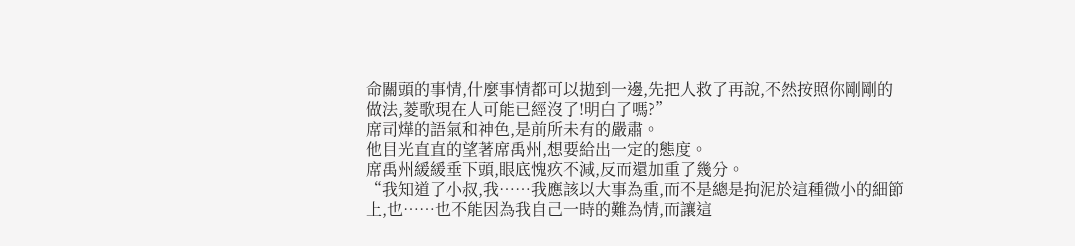命關頭的事情,什麼事情都可以拋到一邊,先把人救了再說,不然按照你剛剛的做法,菱歌現在人可能已經沒了!明白了嗎?”
席司燁的語氣和神色,是前所未有的嚴肅。
他目光直直的望著席禹州,想要給出一定的態度。
席禹州緩緩垂下頭,眼底愧疚不減,反而還加重了幾分。
“我知道了小叔,我……我應該以大事為重,而不是總是拘泥於這種微小的細節上,也……也不能因為我自己一時的難為情,而讓這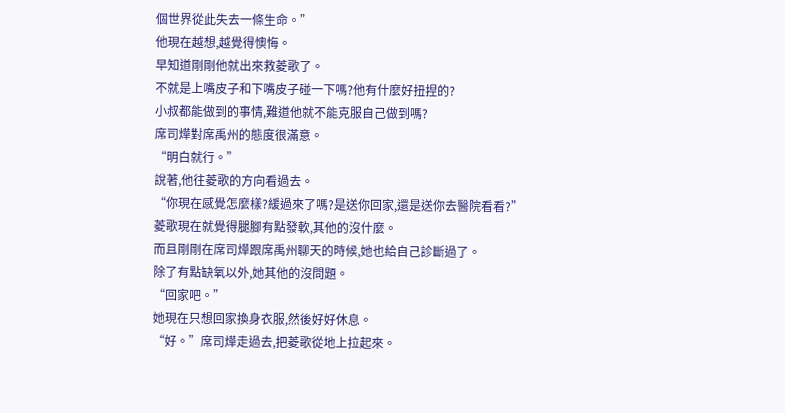個世界從此失去一條生命。”
他現在越想,越覺得懊悔。
早知道剛剛他就出來救菱歌了。
不就是上嘴皮子和下嘴皮子碰一下嗎?他有什麼好扭捏的?
小叔都能做到的事情,難道他就不能克服自己做到嗎?
席司燁對席禹州的態度很滿意。
“明白就行。”
說著,他往菱歌的方向看過去。
“你現在感覺怎麼樣?緩過來了嗎?是送你回家,還是送你去醫院看看?”
菱歌現在就覺得腿腳有點發軟,其他的沒什麼。
而且剛剛在席司燁跟席禹州聊天的時候,她也給自己診斷過了。
除了有點缺氧以外,她其他的沒問題。
“回家吧。”
她現在只想回家換身衣服,然後好好休息。
“好。”席司燁走過去,把菱歌從地上拉起來。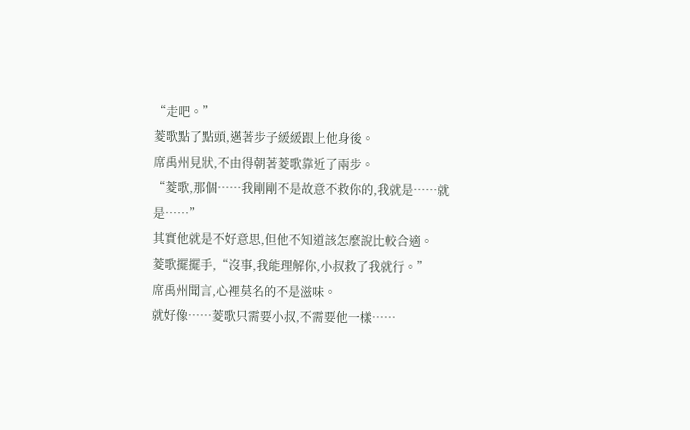“走吧。”
菱歌點了點頭,邁著步子緩緩跟上他身後。
席禹州見狀,不由得朝著菱歌靠近了兩步。
“菱歌,那個……我剛剛不是故意不救你的,我就是……就是……”
其實他就是不好意思,但他不知道該怎麼說比較合適。
菱歌擺擺手,“沒事,我能理解你,小叔救了我就行。”
席禹州聞言,心裡莫名的不是滋味。
就好像……菱歌只需要小叔,不需要他一樣……